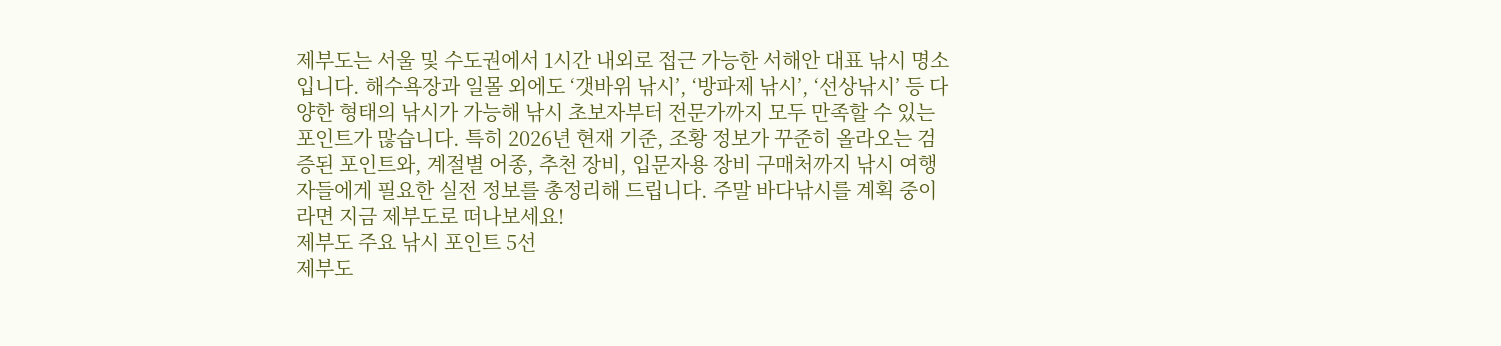제부도는 서울 및 수도권에서 1시간 내외로 접근 가능한 서해안 대표 낚시 명소입니다. 해수욕장과 일몰 외에도 ‘갯바위 낚시’, ‘방파제 낚시’, ‘선상낚시’ 등 다양한 형태의 낚시가 가능해 낚시 초보자부터 전문가까지 모두 만족할 수 있는 포인트가 많습니다. 특히 2026년 현재 기준, 조황 정보가 꾸준히 올라오는 검증된 포인트와, 계절별 어종, 추천 장비, 입문자용 장비 구매처까지 낚시 여행자들에게 필요한 실전 정보를 총정리해 드립니다. 주말 바다낚시를 계획 중이라면 지금 제부도로 떠나보세요!
제부도 주요 낚시 포인트 5선
제부도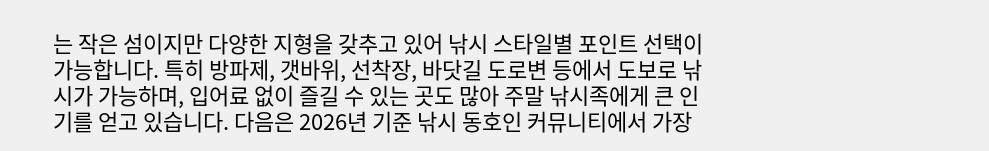는 작은 섬이지만 다양한 지형을 갖추고 있어 낚시 스타일별 포인트 선택이 가능합니다. 특히 방파제, 갯바위, 선착장, 바닷길 도로변 등에서 도보로 낚시가 가능하며, 입어료 없이 즐길 수 있는 곳도 많아 주말 낚시족에게 큰 인기를 얻고 있습니다. 다음은 2026년 기준 낚시 동호인 커뮤니티에서 가장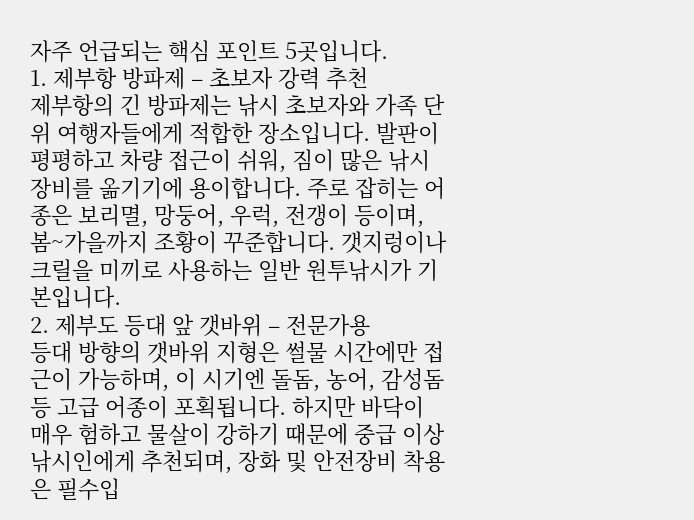자주 언급되는 핵심 포인트 5곳입니다.
1. 제부항 방파제 – 초보자 강력 추천
제부항의 긴 방파제는 낚시 초보자와 가족 단위 여행자들에게 적합한 장소입니다. 발판이 평평하고 차량 접근이 쉬워, 짐이 많은 낚시 장비를 옮기기에 용이합니다. 주로 잡히는 어종은 보리멸, 망둥어, 우럭, 전갱이 등이며, 봄~가을까지 조황이 꾸준합니다. 갯지렁이나 크릴을 미끼로 사용하는 일반 원투낚시가 기본입니다.
2. 제부도 등대 앞 갯바위 – 전문가용
등대 방향의 갯바위 지형은 썰물 시간에만 접근이 가능하며, 이 시기엔 돌돔, 농어, 감성돔 등 고급 어종이 포획됩니다. 하지만 바닥이 매우 험하고 물살이 강하기 때문에 중급 이상 낚시인에게 추천되며, 장화 및 안전장비 착용은 필수입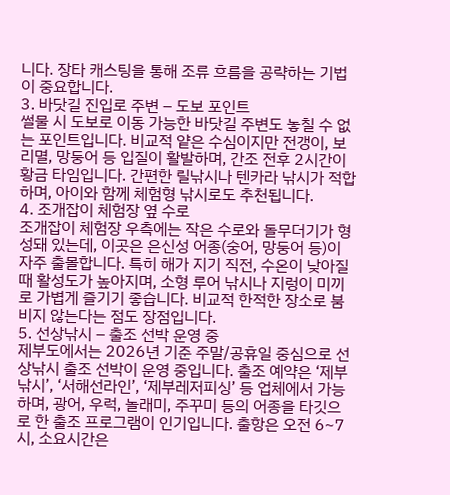니다. 장타 캐스팅을 통해 조류 흐름을 공략하는 기법이 중요합니다.
3. 바닷길 진입로 주변 – 도보 포인트
썰물 시 도보로 이동 가능한 바닷길 주변도 놓칠 수 없는 포인트입니다. 비교적 얕은 수심이지만 전갱이, 보리멸, 망둥어 등 입질이 활발하며, 간조 전후 2시간이 황금 타임입니다. 간편한 릴낚시나 텐카라 낚시가 적합하며, 아이와 함께 체험형 낚시로도 추천됩니다.
4. 조개잡이 체험장 옆 수로
조개잡이 체험장 우측에는 작은 수로와 돌무더기가 형성돼 있는데, 이곳은 은신성 어종(숭어, 망둥어 등)이 자주 출몰합니다. 특히 해가 지기 직전, 수온이 낮아질 때 활성도가 높아지며, 소형 루어 낚시나 지렁이 미끼로 가볍게 즐기기 좋습니다. 비교적 한적한 장소로 붐비지 않는다는 점도 장점입니다.
5. 선상낚시 – 출조 선박 운영 중
제부도에서는 2026년 기준 주말/공휴일 중심으로 선상낚시 출조 선박이 운영 중입니다. 출조 예약은 ‘제부낚시’, ‘서해선라인’, ‘제부레저피싱’ 등 업체에서 가능하며, 광어, 우럭, 놀래미, 주꾸미 등의 어종을 타깃으로 한 출조 프로그램이 인기입니다. 출항은 오전 6~7시, 소요시간은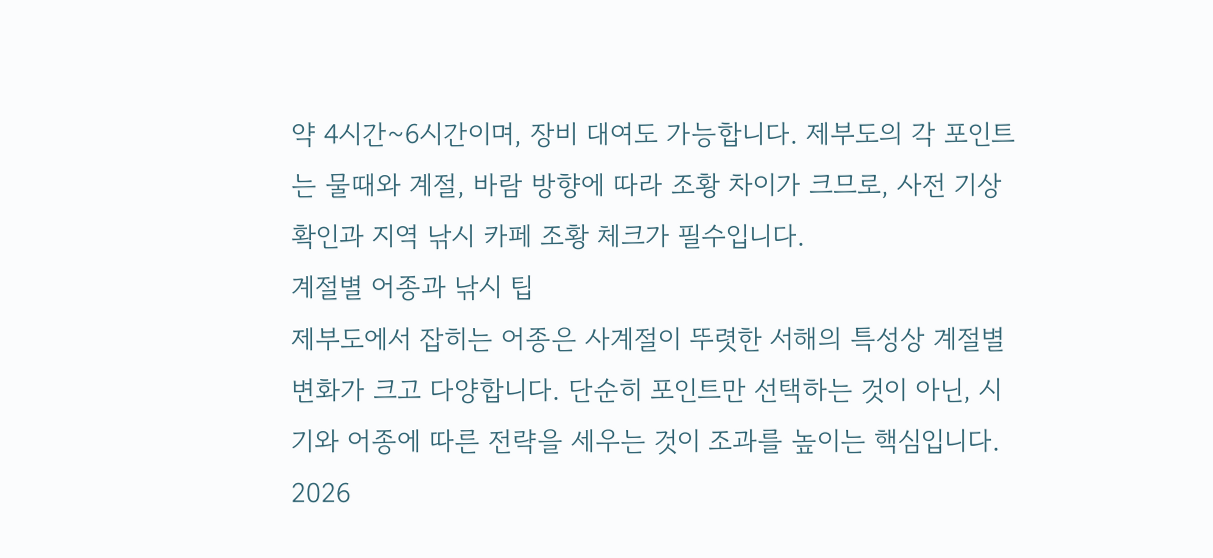약 4시간~6시간이며, 장비 대여도 가능합니다. 제부도의 각 포인트는 물때와 계절, 바람 방향에 따라 조황 차이가 크므로, 사전 기상 확인과 지역 낚시 카페 조황 체크가 필수입니다.
계절별 어종과 낚시 팁
제부도에서 잡히는 어종은 사계절이 뚜렷한 서해의 특성상 계절별 변화가 크고 다양합니다. 단순히 포인트만 선택하는 것이 아닌, 시기와 어종에 따른 전략을 세우는 것이 조과를 높이는 핵심입니다. 2026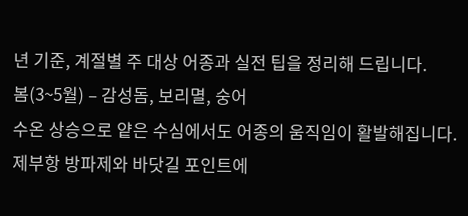년 기준, 계절별 주 대상 어종과 실전 팁을 정리해 드립니다.
봄(3~5월) – 감성돔, 보리멸, 숭어
수온 상승으로 얕은 수심에서도 어종의 움직임이 활발해집니다. 제부항 방파제와 바닷길 포인트에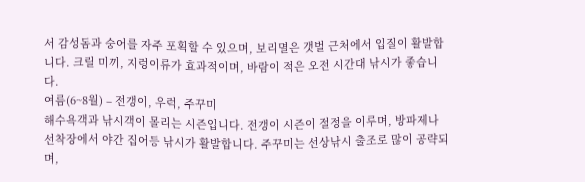서 감성돔과 숭어를 자주 포획할 수 있으며, 보리멸은 갯벌 근처에서 입질이 활발합니다. 크릴 미끼, 지렁이류가 효과적이며, 바람이 적은 오전 시간대 낚시가 좋습니다.
여름(6~8월) – 전갱이, 우럭, 주꾸미
해수욕객과 낚시객이 몰리는 시즌입니다. 전갱이 시즌이 절정을 이루며, 방파제나 선착장에서 야간 집어등 낚시가 활발합니다. 주꾸미는 선상낚시 출조로 많이 공략되며,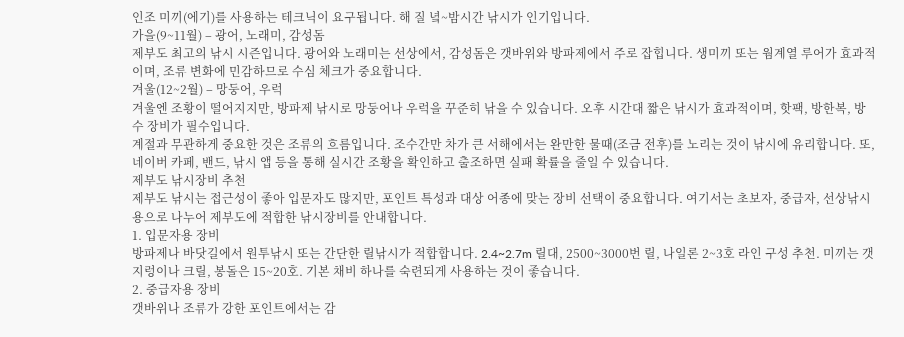인조 미끼(에기)를 사용하는 테크닉이 요구됩니다. 해 질 녘~밤시간 낚시가 인기입니다.
가을(9~11월) – 광어, 노래미, 감성돔
제부도 최고의 낚시 시즌입니다. 광어와 노래미는 선상에서, 감성돔은 갯바위와 방파제에서 주로 잡힙니다. 생미끼 또는 웜계열 루어가 효과적이며, 조류 변화에 민감하므로 수심 체크가 중요합니다.
겨울(12~2월) – 망둥어, 우럭
겨울엔 조황이 떨어지지만, 방파제 낚시로 망둥어나 우럭을 꾸준히 낚을 수 있습니다. 오후 시간대 짧은 낚시가 효과적이며, 핫팩, 방한복, 방수 장비가 필수입니다.
계절과 무관하게 중요한 것은 조류의 흐름입니다. 조수간만 차가 큰 서해에서는 완만한 물때(조금 전후)를 노리는 것이 낚시에 유리합니다. 또, 네이버 카페, 밴드, 낚시 앱 등을 통해 실시간 조황을 확인하고 출조하면 실패 확률을 줄일 수 있습니다.
제부도 낚시장비 추천
제부도 낚시는 접근성이 좋아 입문자도 많지만, 포인트 특성과 대상 어종에 맞는 장비 선택이 중요합니다. 여기서는 초보자, 중급자, 선상낚시용으로 나누어 제부도에 적합한 낚시장비를 안내합니다.
1. 입문자용 장비
방파제나 바닷길에서 원투낚시 또는 간단한 릴낚시가 적합합니다. 2.4~2.7m 릴대, 2500~3000번 릴, 나일론 2~3호 라인 구성 추천. 미끼는 갯지렁이나 크릴, 봉돌은 15~20호. 기본 채비 하나를 숙련되게 사용하는 것이 좋습니다.
2. 중급자용 장비
갯바위나 조류가 강한 포인트에서는 감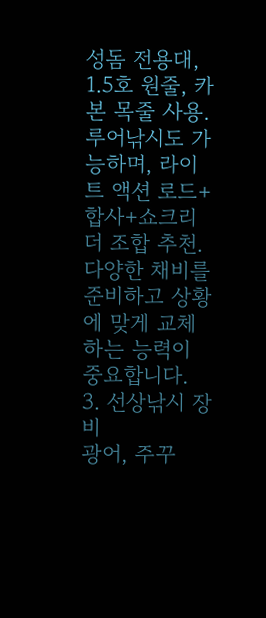성돔 전용대, 1.5호 원줄, 카본 목줄 사용. 루어낚시도 가능하며, 라이트 액션 로드+합사+쇼크리더 조합 추천. 다양한 채비를 준비하고 상황에 맞게 교체하는 능력이 중요합니다.
3. 선상낚시 장비
광어, 주꾸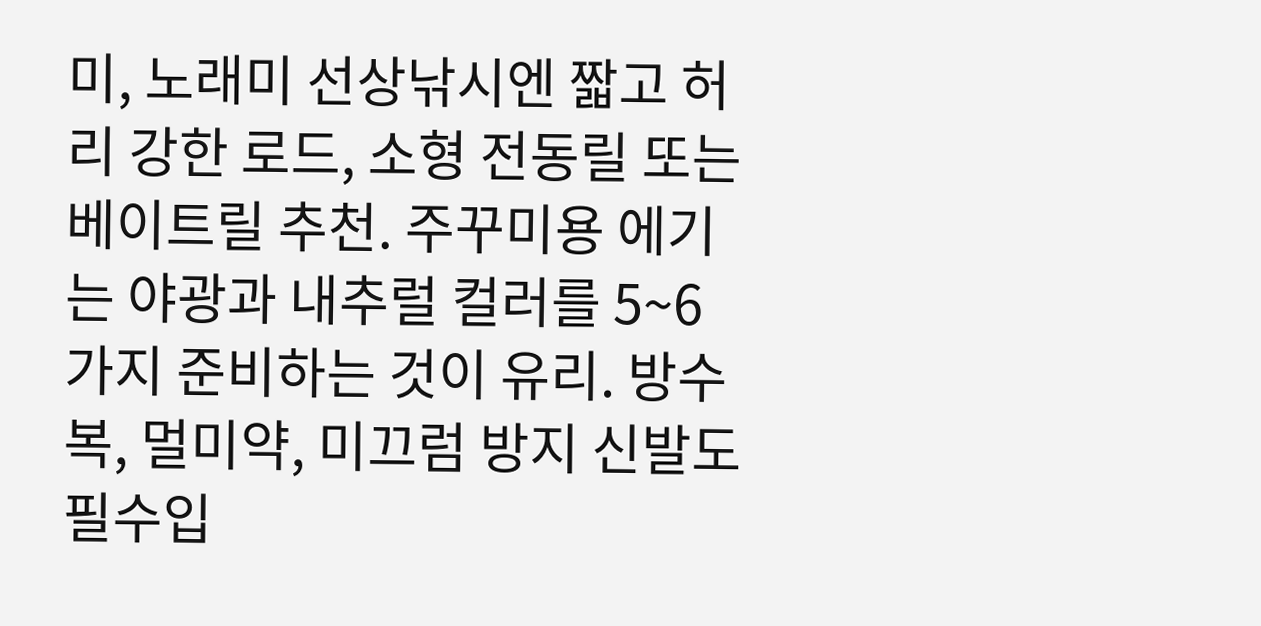미, 노래미 선상낚시엔 짧고 허리 강한 로드, 소형 전동릴 또는 베이트릴 추천. 주꾸미용 에기는 야광과 내추럴 컬러를 5~6가지 준비하는 것이 유리. 방수복, 멀미약, 미끄럼 방지 신발도 필수입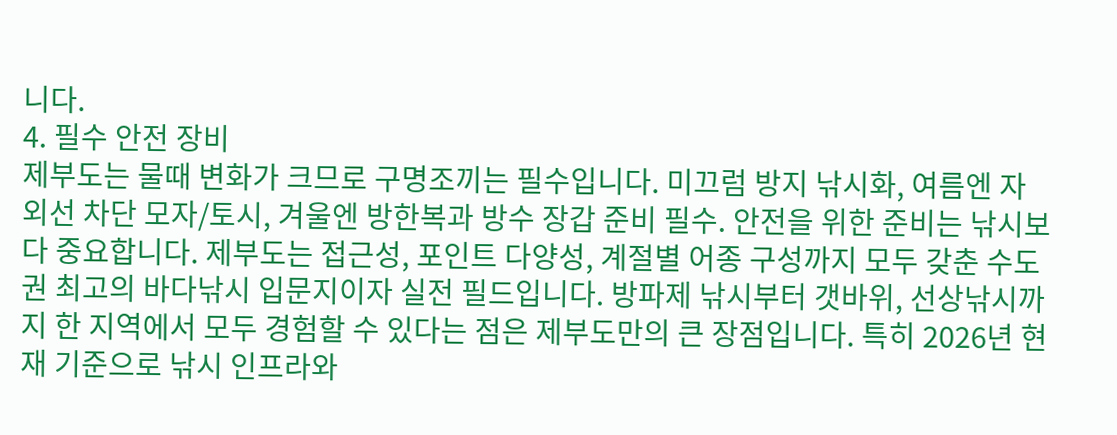니다.
4. 필수 안전 장비
제부도는 물때 변화가 크므로 구명조끼는 필수입니다. 미끄럼 방지 낚시화, 여름엔 자외선 차단 모자/토시, 겨울엔 방한복과 방수 장갑 준비 필수. 안전을 위한 준비는 낚시보다 중요합니다. 제부도는 접근성, 포인트 다양성, 계절별 어종 구성까지 모두 갖춘 수도권 최고의 바다낚시 입문지이자 실전 필드입니다. 방파제 낚시부터 갯바위, 선상낚시까지 한 지역에서 모두 경험할 수 있다는 점은 제부도만의 큰 장점입니다. 특히 2026년 현재 기준으로 낚시 인프라와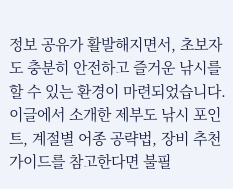정보 공유가 활발해지면서, 초보자도 충분히 안전하고 즐거운 낚시를 할 수 있는 환경이 마련되었습니다. 이글에서 소개한 제부도 낚시 포인트, 계절별 어종 공략법, 장비 추천 가이드를 참고한다면 불필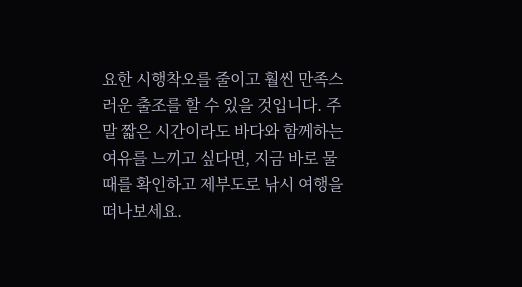요한 시행착오를 줄이고 훨씬 만족스러운 출조를 할 수 있을 것입니다. 주말 짧은 시간이라도 바다와 함께하는 여유를 느끼고 싶다면, 지금 바로 물때를 확인하고 제부도로 낚시 여행을 떠나보세요.